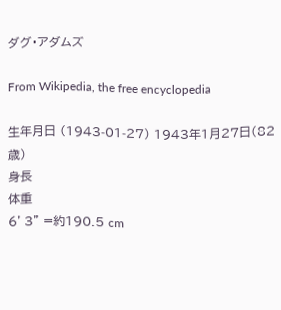ダグ・アダムズ

From Wikipedia, the free encyclopedia

生年月日 (1943-01-27) 1943年1月27日(82歳)
身長
体重
6' 3" =約190.5 cm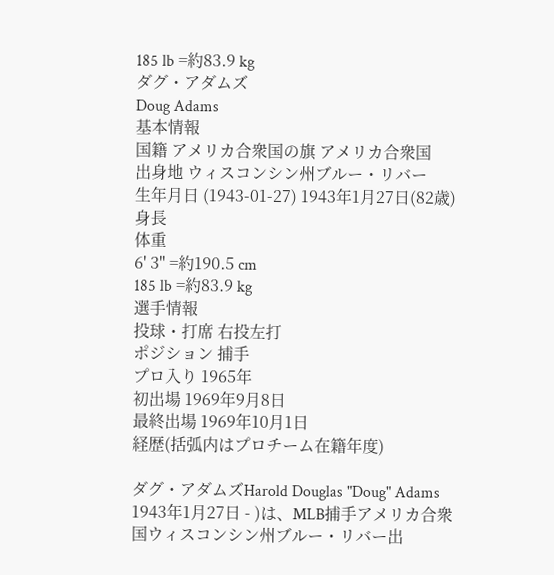185 lb =約83.9 kg
ダグ・アダムズ
Doug Adams
基本情報
国籍 アメリカ合衆国の旗 アメリカ合衆国
出身地 ウィスコンシン州ブルー・リバー
生年月日 (1943-01-27) 1943年1月27日(82歳)
身長
体重
6' 3" =約190.5 cm
185 lb =約83.9 kg
選手情報
投球・打席 右投左打
ポジション 捕手
プロ入り 1965年
初出場 1969年9月8日
最終出場 1969年10月1日
経歴(括弧内はプロチーム在籍年度)

ダグ・アダムズHarold Douglas "Doug" Adams 1943年1月27日 - )は、MLB捕手アメリカ合衆国ウィスコンシン州ブルー・リバー出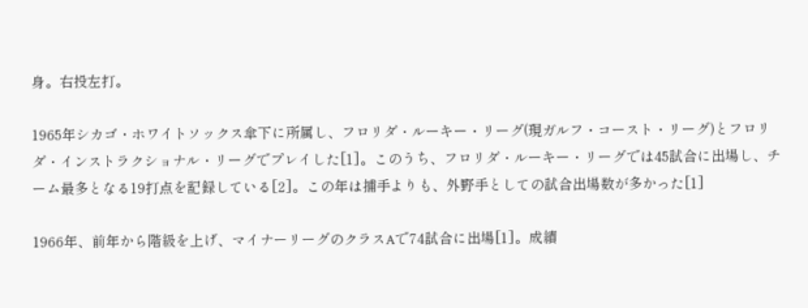身。右投左打。

1965年シカゴ・ホワイトソックス傘下に所属し、フロリダ・ルーキー・リーグ(現ガルフ・コースト・リーグ)とフロリダ・インストラクショナル・リーグでプレイした[1]。このうち、フロリダ・ルーキー・リーグでは45試合に出場し、チーム最多となる19打点を記録している[2]。この年は捕手よりも、外野手としての試合出場数が多かった[1]

1966年、前年から階級を上げ、マイナーリーグのクラスAで74試合に出場[1]。成績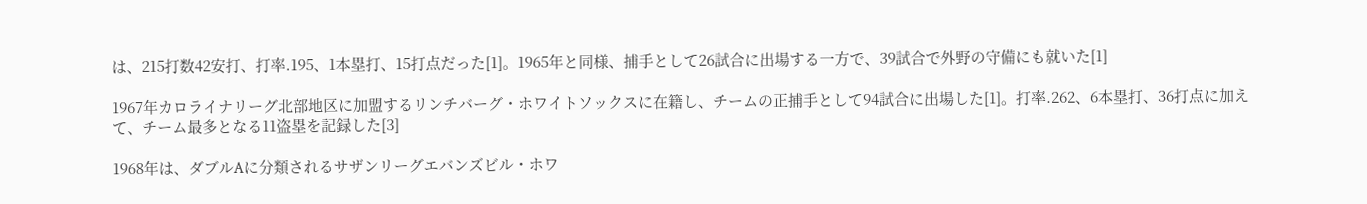は、215打数42安打、打率.195、1本塁打、15打点だった[1]。1965年と同様、捕手として26試合に出場する一方で、39試合で外野の守備にも就いた[1]

1967年カロライナリーグ北部地区に加盟するリンチバーグ・ホワイトソックスに在籍し、チームの正捕手として94試合に出場した[1]。打率.262、6本塁打、36打点に加えて、チーム最多となる11盗塁を記録した[3]

1968年は、ダブルAに分類されるサザンリーグエバンズビル・ホワ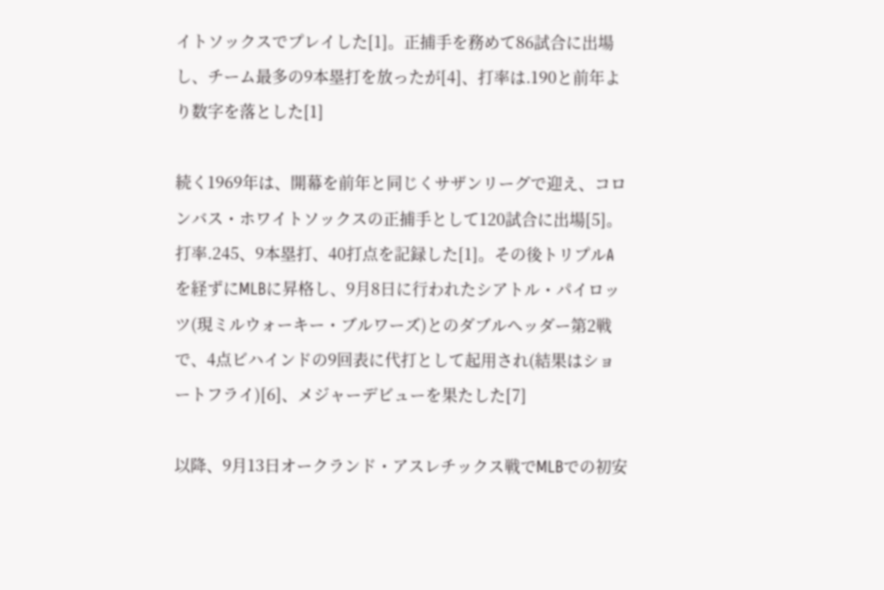イトソックスでプレイした[1]。正捕手を務めて86試合に出場し、チーム最多の9本塁打を放ったが[4]、打率は.190と前年より数字を落とした[1]

続く1969年は、開幕を前年と同じくサザンリーグで迎え、コロンバス・ホワイトソックスの正捕手として120試合に出場[5]。打率.245、9本塁打、40打点を記録した[1]。その後トリプルAを経ずにMLBに昇格し、9月8日に行われたシアトル・パイロッツ(現ミルウォーキー・ブルワーズ)とのダブルヘッダー第2戦で、4点ビハインドの9回表に代打として起用され(結果はショートフライ)[6]、メジャーデビューを果たした[7]

以降、9月13日オークランド・アスレチックス戦でMLBでの初安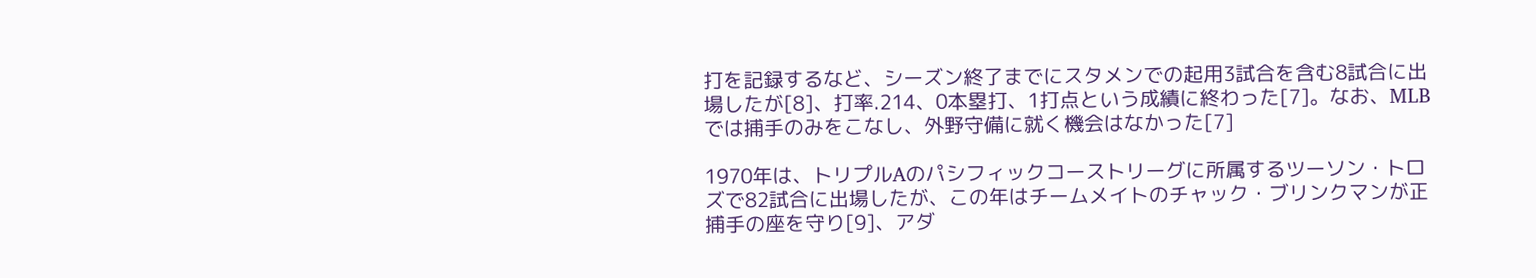打を記録するなど、シーズン終了までにスタメンでの起用3試合を含む8試合に出場したが[8]、打率.214、0本塁打、1打点という成績に終わった[7]。なお、MLBでは捕手のみをこなし、外野守備に就く機会はなかった[7]

1970年は、トリプルAのパシフィックコーストリーグに所属するツーソン・トロズで82試合に出場したが、この年はチームメイトのチャック・ブリンクマンが正捕手の座を守り[9]、アダ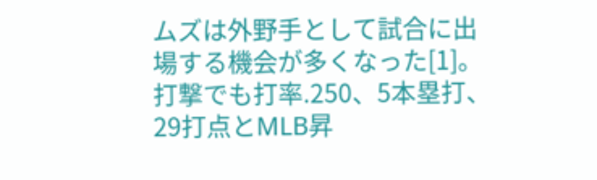ムズは外野手として試合に出場する機会が多くなった[1]。打撃でも打率.250、5本塁打、29打点とMLB昇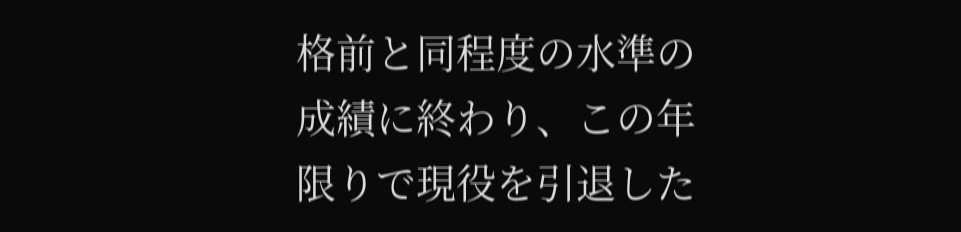格前と同程度の水準の成績に終わり、この年限りで現役を引退した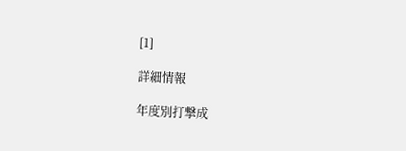[1]

詳細情報

年度別打撃成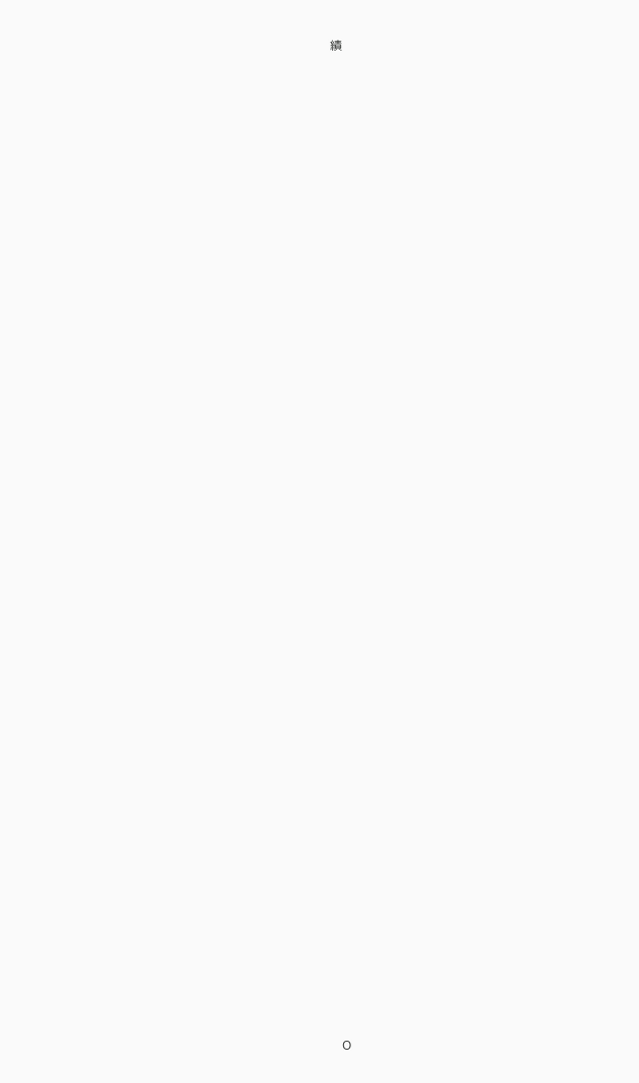績

















































O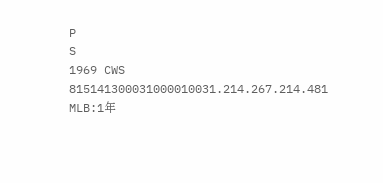P
S
1969 CWS 815141300031000010031.214.267.214.481
MLB:1年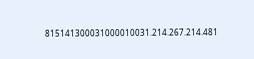815141300031000010031.214.267.214.481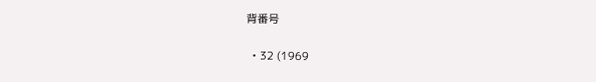背番号

  • 32 (1969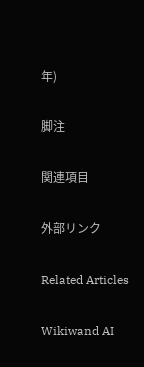年)

脚注

関連項目

外部リンク

Related Articles

Wikiwand AI